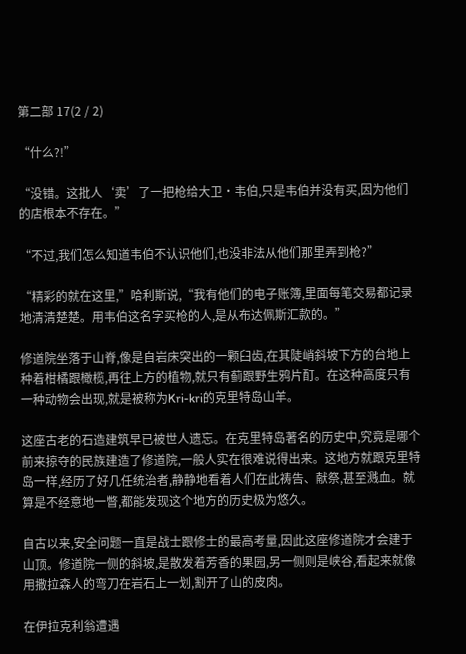第二部 17(2 / 2)

“什么?!”

“没错。这批人‘卖’了一把枪给大卫·韦伯,只是韦伯并没有买,因为他们的店根本不存在。”

“不过,我们怎么知道韦伯不认识他们,也没非法从他们那里弄到枪?”

“精彩的就在这里,”哈利斯说,“我有他们的电子账簿,里面每笔交易都记录地清清楚楚。用韦伯这名字买枪的人,是从布达佩斯汇款的。”

修道院坐落于山脊,像是自岩床突出的一颗臼齿,在其陡峭斜坡下方的台地上种着柑橘跟橄榄,再往上方的植物,就只有蓟跟野生鸦片酊。在这种高度只有一种动物会出现,就是被称为Kri-kri的克里特岛山羊。

这座古老的石造建筑早已被世人遗忘。在克里特岛著名的历史中,究竟是哪个前来掠夺的民族建造了修道院,一般人实在很难说得出来。这地方就跟克里特岛一样,经历了好几任统治者,静静地看着人们在此祷告、献祭,甚至溅血。就算是不经意地一瞥,都能发现这个地方的历史极为悠久。

自古以来,安全问题一直是战士跟修士的最高考量,因此这座修道院才会建于山顶。修道院一侧的斜坡,是散发着芳香的果园,另一侧则是峡谷,看起来就像用撒拉森人的弯刀在岩石上一划,割开了山的皮肉。

在伊拉克利翁遭遇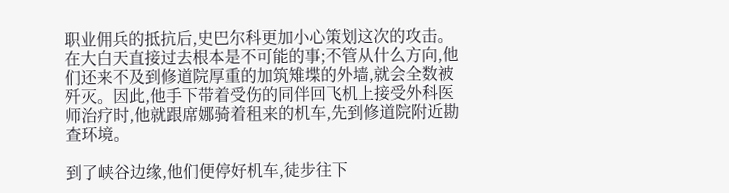职业佣兵的抵抗后,史巴尔科更加小心策划这次的攻击。在大白天直接过去根本是不可能的事;不管从什么方向,他们还来不及到修道院厚重的加筑雉堞的外墙,就会全数被歼灭。因此,他手下带着受伤的同伴回飞机上接受外科医师治疗时,他就跟席娜骑着租来的机车,先到修道院附近勘查环境。

到了峡谷边缘,他们便停好机车,徒步往下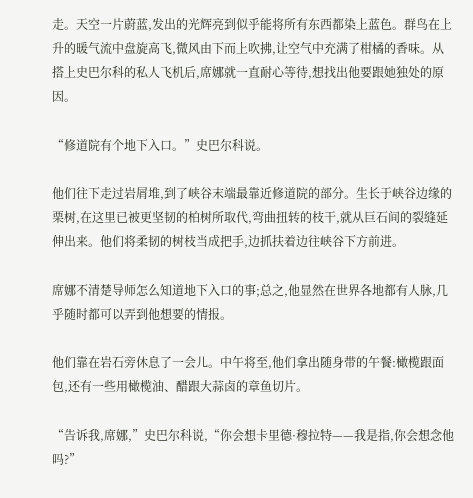走。天空一片蔚蓝,发出的光辉亮到似乎能将所有东西都染上蓝色。群鸟在上升的暖气流中盘旋高飞,微风由下而上吹拂,让空气中充满了柑橘的香味。从搭上史巴尔科的私人飞机后,席娜就一直耐心等待,想找出他要跟她独处的原因。

“修道院有个地下入口。”史巴尔科说。

他们往下走过岩屑堆,到了峡谷末端最靠近修道院的部分。生长于峡谷边缘的栗树,在这里已被更坚韧的柏树所取代,弯曲扭转的枝干,就从巨石间的裂缝延伸出来。他们将柔韧的树枝当成把手,边抓扶着边往峡谷下方前进。

席娜不清楚导师怎么知道地下入口的事;总之,他显然在世界各地都有人脉,几乎随时都可以弄到他想要的情报。

他们靠在岩石旁休息了一会儿。中午将至,他们拿出随身带的午餐:橄榄跟面包,还有一些用橄榄油、醋跟大蒜卤的章鱼切片。

“告诉我,席娜,”史巴尔科说,“你会想卡里德·穆拉特——我是指,你会想念他吗?”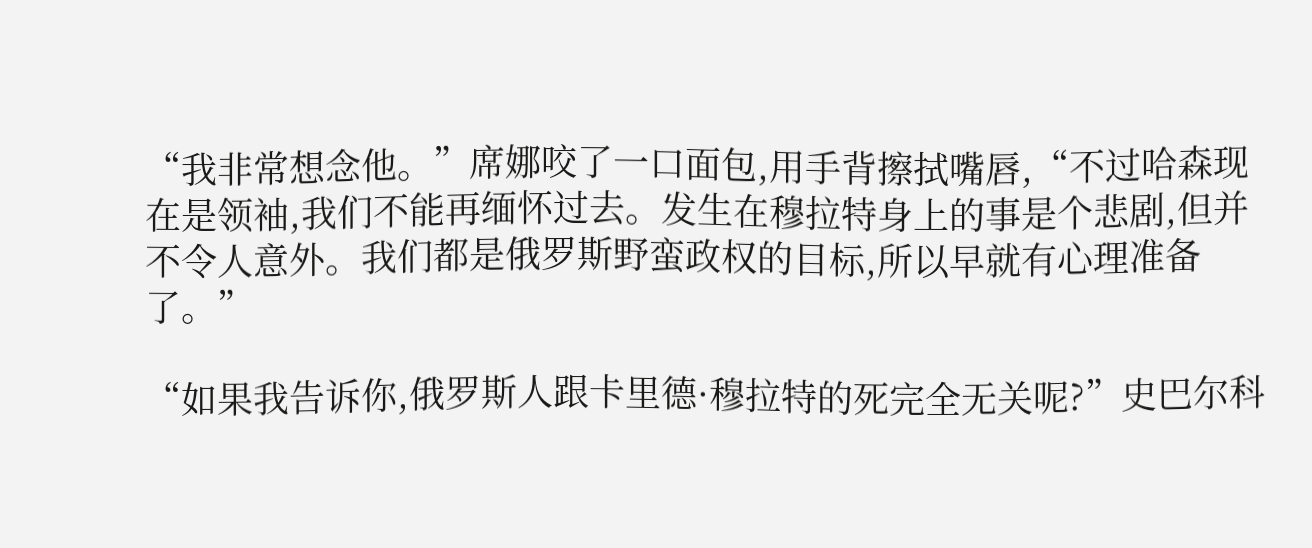“我非常想念他。”席娜咬了一口面包,用手背擦拭嘴唇,“不过哈森现在是领袖,我们不能再缅怀过去。发生在穆拉特身上的事是个悲剧,但并不令人意外。我们都是俄罗斯野蛮政权的目标,所以早就有心理准备了。”

“如果我告诉你,俄罗斯人跟卡里德·穆拉特的死完全无关呢?”史巴尔科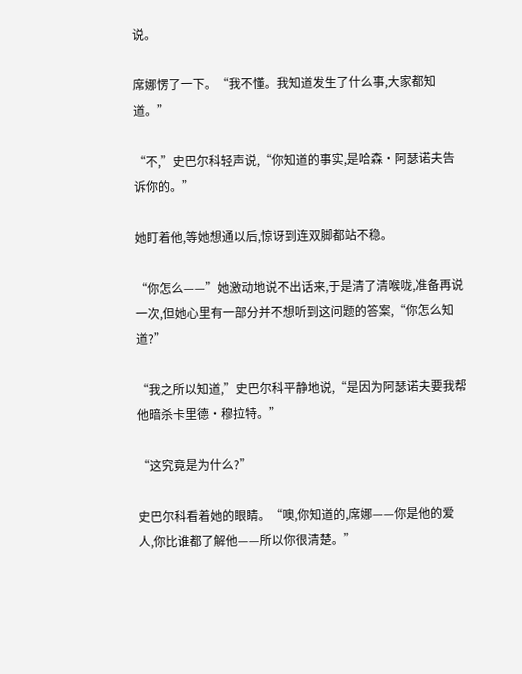说。

席娜愣了一下。“我不懂。我知道发生了什么事,大家都知道。”

“不,”史巴尔科轻声说,“你知道的事实,是哈森·阿瑟诺夫告诉你的。”

她盯着他,等她想通以后,惊讶到连双脚都站不稳。

“你怎么——”她激动地说不出话来,于是清了清喉咙,准备再说一次,但她心里有一部分并不想听到这问题的答案,“你怎么知道?”

“我之所以知道,”史巴尔科平静地说,“是因为阿瑟诺夫要我帮他暗杀卡里德·穆拉特。”

“这究竟是为什么?”

史巴尔科看着她的眼睛。“噢,你知道的,席娜——你是他的爱人,你比谁都了解他——所以你很清楚。”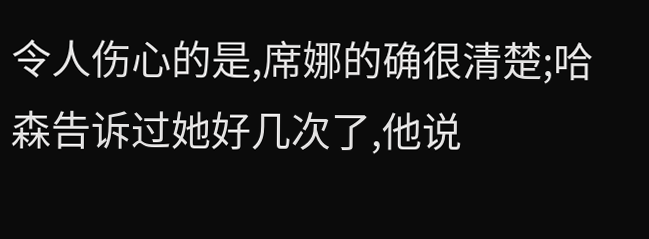令人伤心的是,席娜的确很清楚;哈森告诉过她好几次了,他说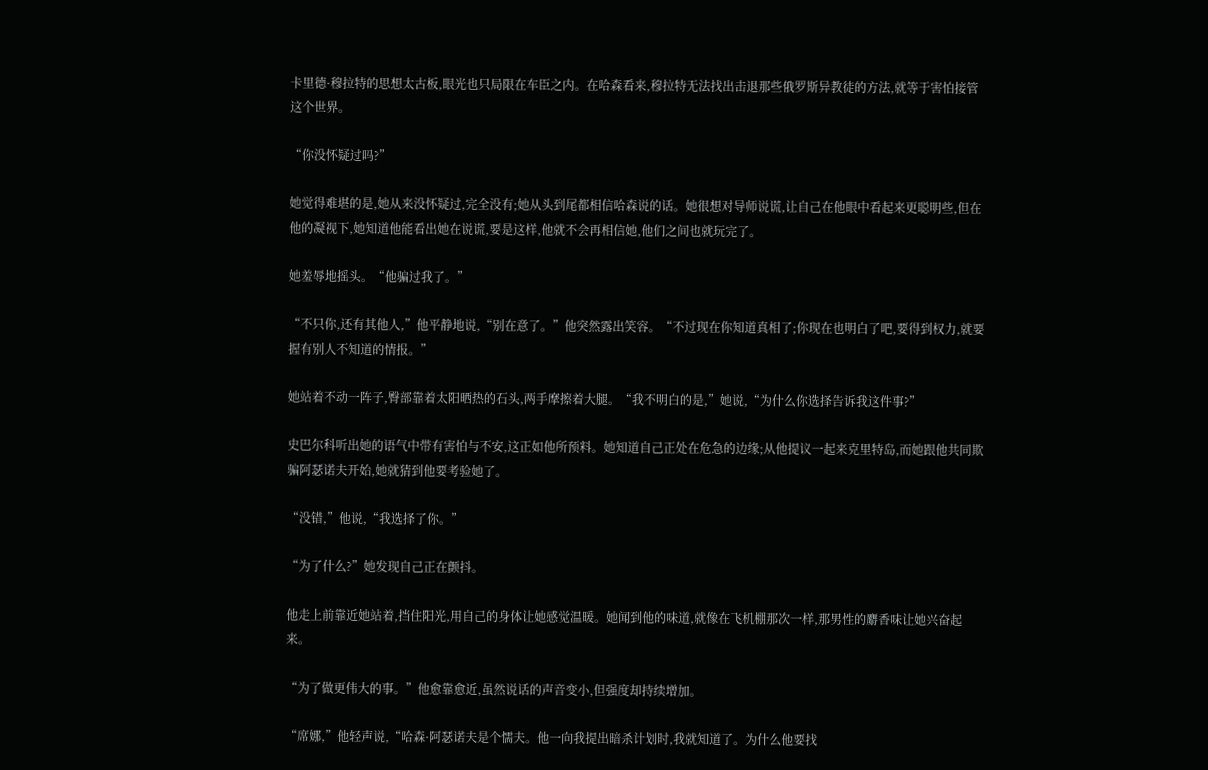卡里德·穆拉特的思想太古板,眼光也只局限在车臣之内。在哈森看来,穆拉特无法找出击退那些俄罗斯异教徒的方法,就等于害怕接管这个世界。

“你没怀疑过吗?”

她觉得难堪的是,她从来没怀疑过,完全没有;她从头到尾都相信哈森说的话。她很想对导师说谎,让自己在他眼中看起来更聪明些,但在他的凝视下,她知道他能看出她在说谎,要是这样,他就不会再相信她,他们之间也就玩完了。

她羞辱地摇头。“他骗过我了。”

“不只你,还有其他人,”他平静地说,“别在意了。”他突然露出笑容。“不过现在你知道真相了;你现在也明白了吧,要得到权力,就要握有别人不知道的情报。”

她站着不动一阵子,臀部靠着太阳晒热的石头,两手摩擦着大腿。“我不明白的是,”她说,“为什么你选择告诉我这件事?”

史巴尔科听出她的语气中带有害怕与不安,这正如他所预料。她知道自己正处在危急的边缘;从他提议一起来克里特岛,而她跟他共同欺骗阿瑟诺夫开始,她就猜到他要考验她了。

“没错,”他说,“我选择了你。”

“为了什么?”她发现自己正在颤抖。

他走上前靠近她站着,挡住阳光,用自己的身体让她感觉温暖。她闻到他的味道,就像在飞机棚那次一样,那男性的麝香味让她兴奋起来。

“为了做更伟大的事。”他愈靠愈近,虽然说话的声音变小,但强度却持续增加。

“席娜,”他轻声说,“哈森·阿瑟诺夫是个懦夫。他一向我提出暗杀计划时,我就知道了。为什么他要找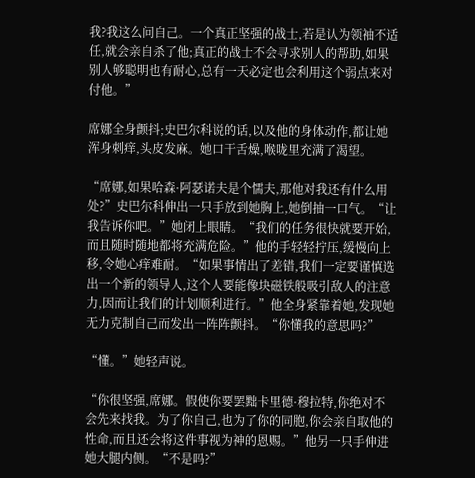我?我这么问自己。一个真正坚强的战士,若是认为领袖不适任,就会亲自杀了他;真正的战士不会寻求别人的帮助,如果别人够聪明也有耐心,总有一天必定也会利用这个弱点来对付他。”

席娜全身颤抖;史巴尔科说的话,以及他的身体动作,都让她浑身刺痒,头皮发麻。她口干舌燥,喉咙里充满了渴望。

“席娜,如果哈森·阿瑟诺夫是个懦夫,那他对我还有什么用处?”史巴尔科伸出一只手放到她胸上,她倒抽一口气。“让我告诉你吧。”她闭上眼睛。“我们的任务很快就要开始,而且随时随地都将充满危险。”他的手轻轻拧压,缓慢向上移,令她心痒难耐。“如果事情出了差错,我们一定要谨慎选出一个新的领导人,这个人要能像块磁铁般吸引敌人的注意力,因而让我们的计划顺利进行。”他全身紧靠着她,发现她无力克制自己而发出一阵阵颤抖。“你懂我的意思吗?”

“懂。”她轻声说。

“你很坚强,席娜。假使你要罢黜卡里德·穆拉特,你绝对不会先来找我。为了你自己,也为了你的同胞,你会亲自取他的性命,而且还会将这件事视为神的恩赐。”他另一只手伸进她大腿内侧。“不是吗?”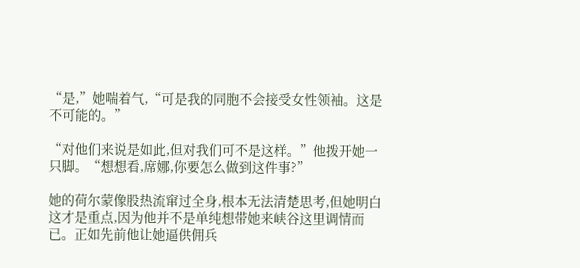“是,”她喘着气,“可是我的同胞不会接受女性领袖。这是不可能的。”

“对他们来说是如此,但对我们可不是这样。”他拨开她一只脚。“想想看,席娜,你要怎么做到这件事?”

她的荷尔蒙像股热流窜过全身,根本无法清楚思考,但她明白这才是重点,因为他并不是单纯想带她来峡谷这里调情而已。正如先前他让她逼供佣兵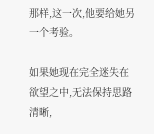那样,这一次,他要给她另一个考验。

如果她现在完全迷失在欲望之中,无法保持思路清晰,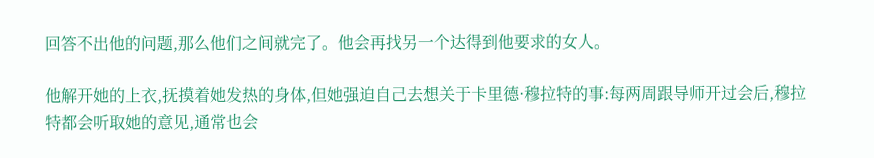回答不出他的问题,那么他们之间就完了。他会再找另一个达得到他要求的女人。

他解开她的上衣,抚摸着她发热的身体,但她强迫自己去想关于卡里德·穆拉特的事:每两周跟导师开过会后,穆拉特都会听取她的意见,通常也会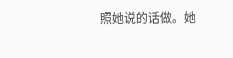照她说的话做。她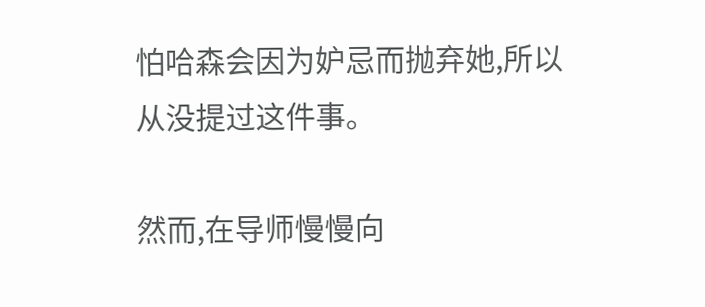怕哈森会因为妒忌而抛弃她,所以从没提过这件事。

然而,在导师慢慢向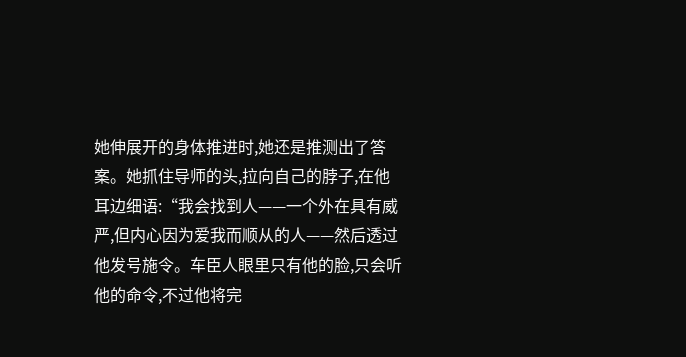她伸展开的身体推进时,她还是推测出了答案。她抓住导师的头,拉向自己的脖子,在他耳边细语:“我会找到人——一个外在具有威严,但内心因为爱我而顺从的人——然后透过他发号施令。车臣人眼里只有他的脸,只会听他的命令,不过他将完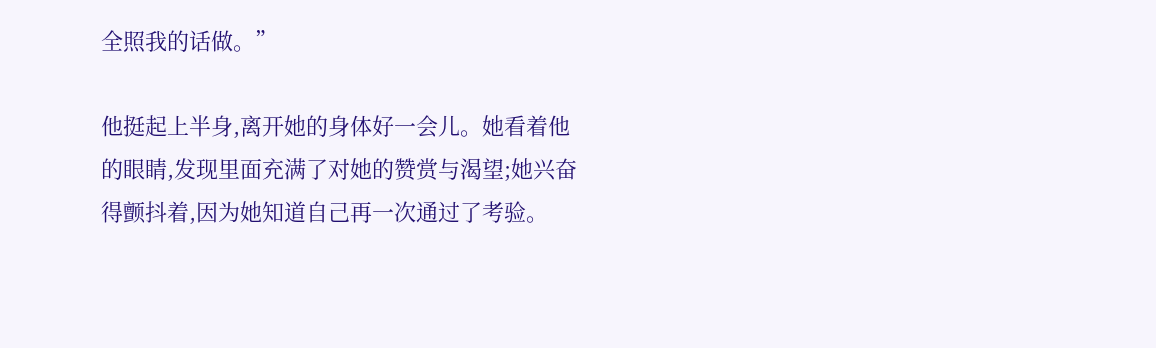全照我的话做。”

他挺起上半身,离开她的身体好一会儿。她看着他的眼睛,发现里面充满了对她的赞赏与渴望;她兴奋得颤抖着,因为她知道自己再一次通过了考验。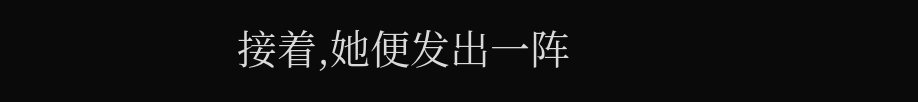接着,她便发出一阵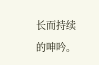长而持续的呻吟。